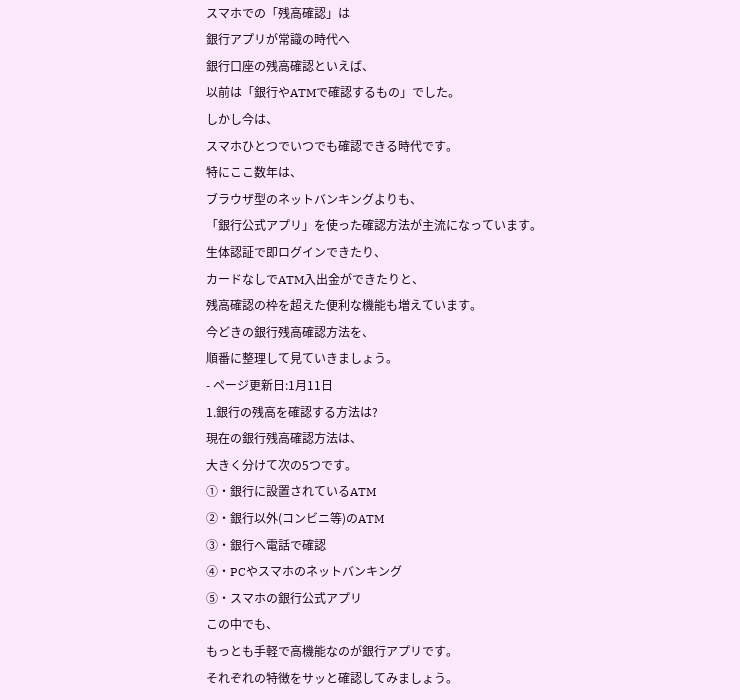スマホでの「残高確認」は
銀行アプリが常識の時代へ
銀行口座の残高確認といえば、
以前は「銀行やATMで確認するもの」でした。
しかし今は、
スマホひとつでいつでも確認できる時代です。
特にここ数年は、
ブラウザ型のネットバンキングよりも、
「銀行公式アプリ」を使った確認方法が主流になっています。
生体認証で即ログインできたり、
カードなしでATM入出金ができたりと、
残高確認の枠を超えた便利な機能も増えています。
今どきの銀行残高確認方法を、
順番に整理して見ていきましょう。
- ページ更新日:1月11日
1.銀行の残高を確認する方法は?
現在の銀行残高確認方法は、
大きく分けて次の5つです。
①・銀行に設置されているATM
②・銀行以外(コンビニ等)のATM
③・銀行へ電話で確認
④・PCやスマホのネットバンキング
⑤・スマホの銀行公式アプリ
この中でも、
もっとも手軽で高機能なのが銀行アプリです。
それぞれの特徴をサッと確認してみましょう。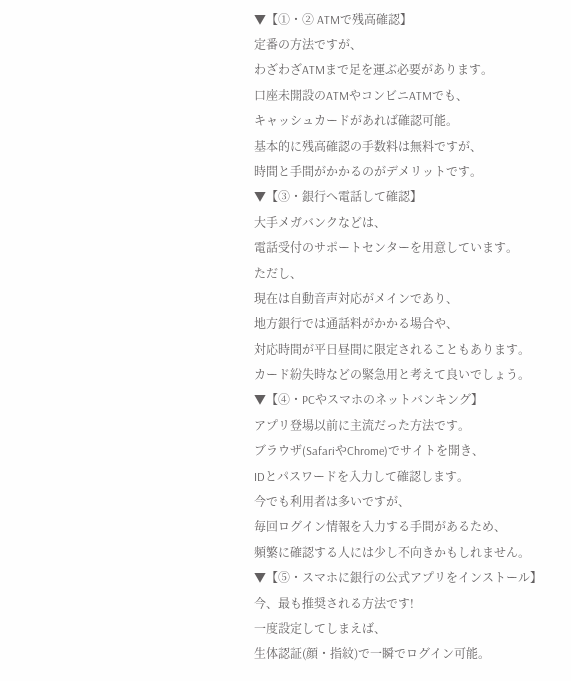▼【①・② ATMで残高確認】
定番の方法ですが、
わざわざATMまで足を運ぶ必要があります。
口座未開設のATMやコンビニATMでも、
キャッシュカードがあれば確認可能。
基本的に残高確認の手数料は無料ですが、
時間と手間がかかるのがデメリットです。
▼【③・銀行へ電話して確認】
大手メガバンクなどは、
電話受付のサポートセンターを用意しています。
ただし、
現在は自動音声対応がメインであり、
地方銀行では通話料がかかる場合や、
対応時間が平日昼間に限定されることもあります。
カード紛失時などの緊急用と考えて良いでしょう。
▼【④・PCやスマホのネットバンキング】
アプリ登場以前に主流だった方法です。
ブラウザ(SafariやChrome)でサイトを開き、
IDとパスワードを入力して確認します。
今でも利用者は多いですが、
毎回ログイン情報を入力する手間があるため、
頻繁に確認する人には少し不向きかもしれません。
▼【⑤・スマホに銀行の公式アプリをインストール】
今、最も推奨される方法です!
一度設定してしまえば、
生体認証(顔・指紋)で一瞬でログイン可能。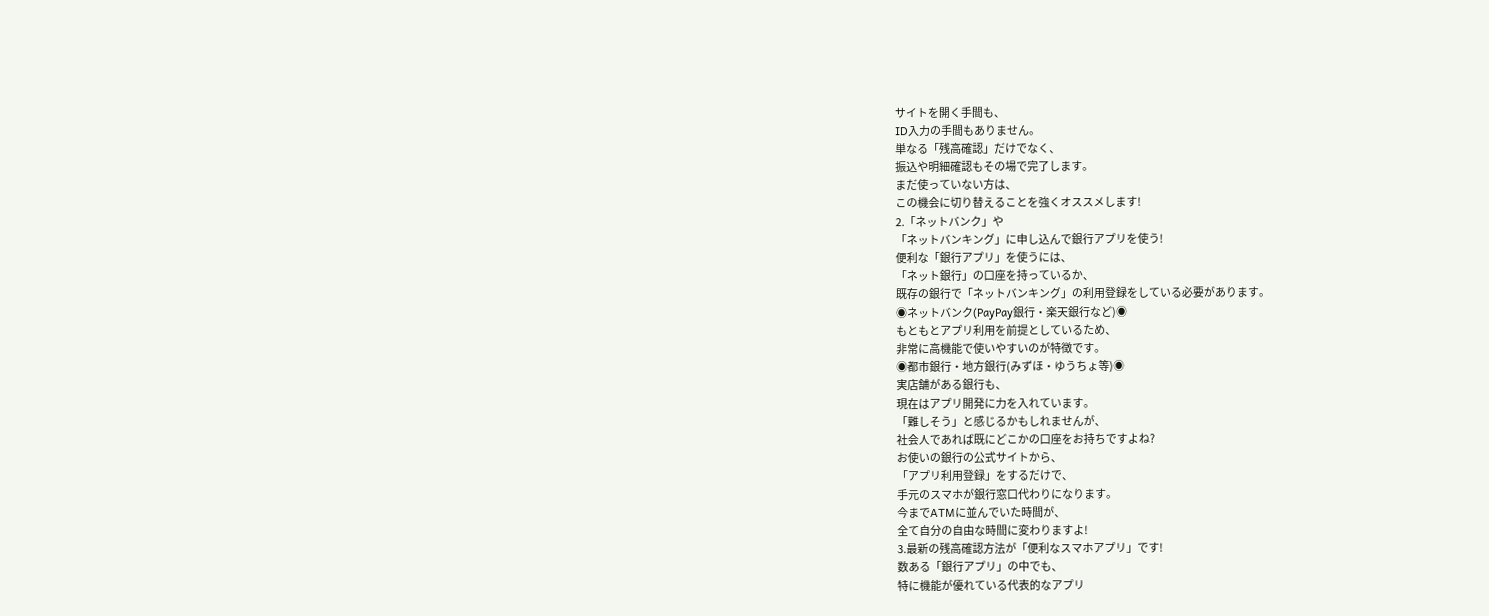サイトを開く手間も、
ID入力の手間もありません。
単なる「残高確認」だけでなく、
振込や明細確認もその場で完了します。
まだ使っていない方は、
この機会に切り替えることを強くオススメします!
2.「ネットバンク」や
「ネットバンキング」に申し込んで銀行アプリを使う!
便利な「銀行アプリ」を使うには、
「ネット銀行」の口座を持っているか、
既存の銀行で「ネットバンキング」の利用登録をしている必要があります。
◉ネットバンク(PayPay銀行・楽天銀行など)◉
もともとアプリ利用を前提としているため、
非常に高機能で使いやすいのが特徴です。
◉都市銀行・地方銀行(みずほ・ゆうちょ等)◉
実店舗がある銀行も、
現在はアプリ開発に力を入れています。
「難しそう」と感じるかもしれませんが、
社会人であれば既にどこかの口座をお持ちですよね?
お使いの銀行の公式サイトから、
「アプリ利用登録」をするだけで、
手元のスマホが銀行窓口代わりになります。
今までATMに並んでいた時間が、
全て自分の自由な時間に変わりますよ!
3.最新の残高確認方法が「便利なスマホアプリ」です!
数ある「銀行アプリ」の中でも、
特に機能が優れている代表的なアプリ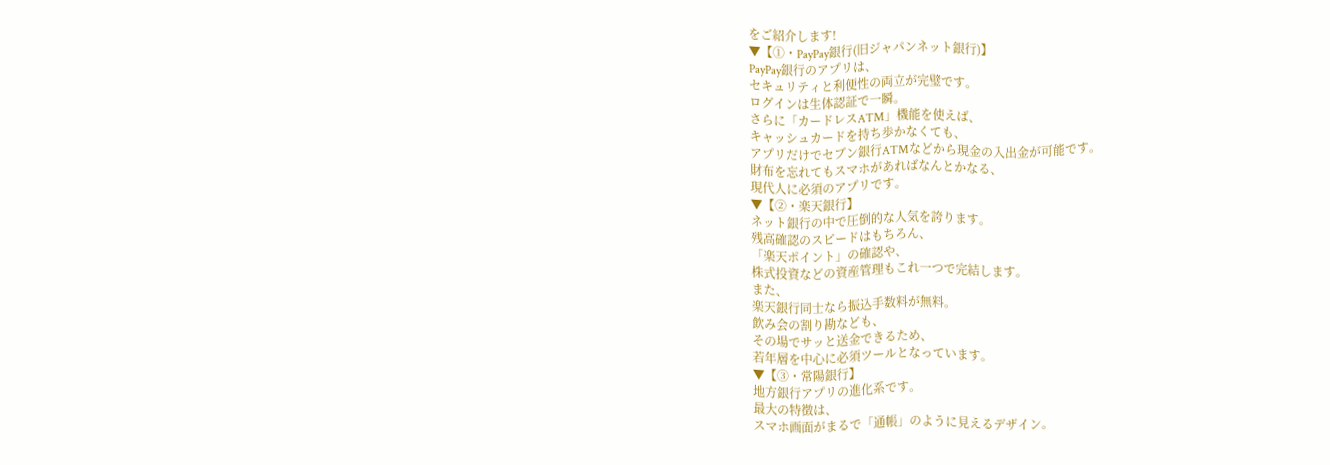をご紹介します!
▼【①・PayPay銀行(旧ジャパンネット銀行)】
PayPay銀行のアプリは、
セキュリティと利便性の両立が完璧です。
ログインは生体認証で一瞬。
さらに「カードレスATM」機能を使えば、
キャッシュカードを持ち歩かなくても、
アプリだけでセブン銀行ATMなどから現金の入出金が可能です。
財布を忘れてもスマホがあればなんとかなる、
現代人に必須のアプリです。
▼【②・楽天銀行】
ネット銀行の中で圧倒的な人気を誇ります。
残高確認のスピードはもちろん、
「楽天ポイント」の確認や、
株式投資などの資産管理もこれ一つで完結します。
また、
楽天銀行同士なら振込手数料が無料。
飲み会の割り勘なども、
その場でサッと送金できるため、
若年層を中心に必須ツールとなっています。
▼【③・常陽銀行】
地方銀行アプリの進化系です。
最大の特徴は、
スマホ画面がまるで「通帳」のように見えるデザイン。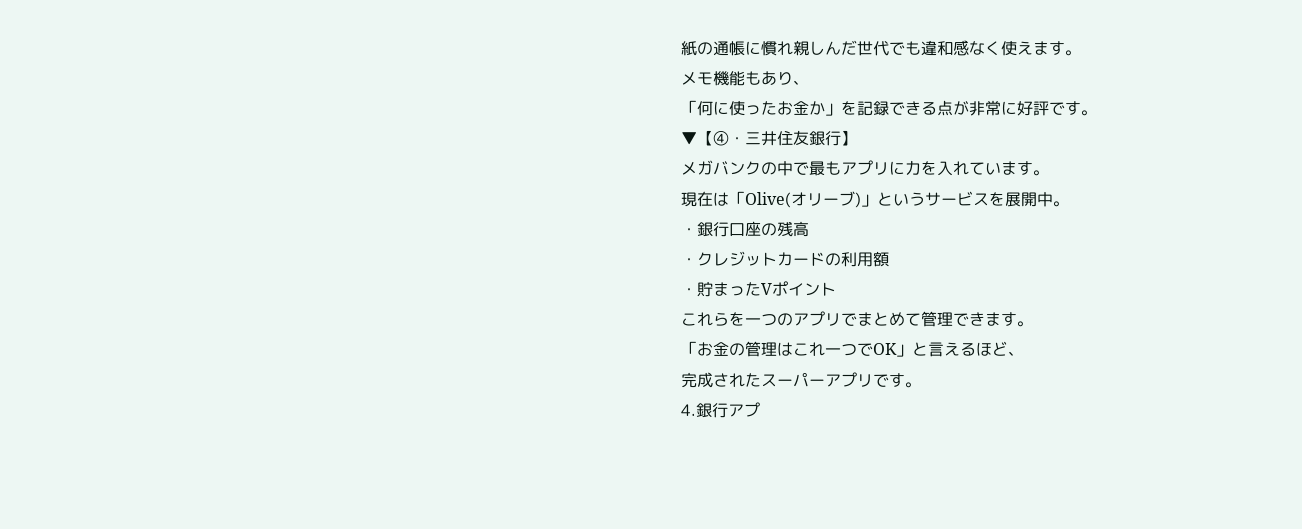紙の通帳に慣れ親しんだ世代でも違和感なく使えます。
メモ機能もあり、
「何に使ったお金か」を記録できる点が非常に好評です。
▼【④・三井住友銀行】
メガバンクの中で最もアプリに力を入れています。
現在は「Olive(オリーブ)」というサービスを展開中。
・銀行口座の残高
・クレジットカードの利用額
・貯まったVポイント
これらを一つのアプリでまとめて管理できます。
「お金の管理はこれ一つでOK」と言えるほど、
完成されたスーパーアプリです。
4.銀行アプ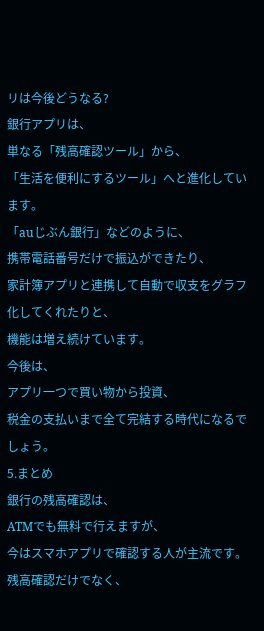リは今後どうなる?
銀行アプリは、
単なる「残高確認ツール」から、
「生活を便利にするツール」へと進化しています。
「auじぶん銀行」などのように、
携帯電話番号だけで振込ができたり、
家計簿アプリと連携して自動で収支をグラフ化してくれたりと、
機能は増え続けています。
今後は、
アプリ一つで買い物から投資、
税金の支払いまで全て完結する時代になるでしょう。
5.まとめ
銀行の残高確認は、
ATMでも無料で行えますが、
今はスマホアプリで確認する人が主流です。
残高確認だけでなく、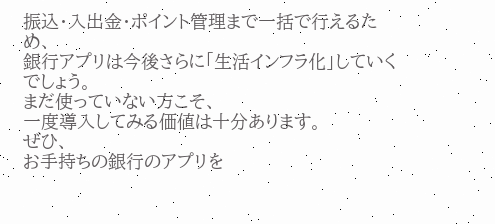振込・入出金・ポイント管理まで一括で行えるため、
銀行アプリは今後さらに「生活インフラ化」していくでしょう。
まだ使っていない方こそ、
一度導入してみる価値は十分あります。
ぜひ、
お手持ちの銀行のアプリを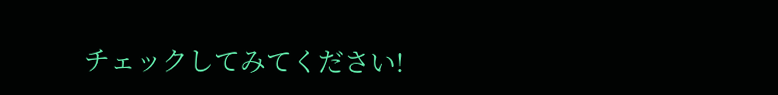チェックしてみてください!